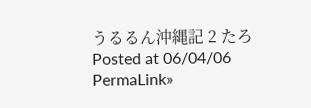うるるん沖縄記 2 たろ
Posted at 06/04/06 PermaLink»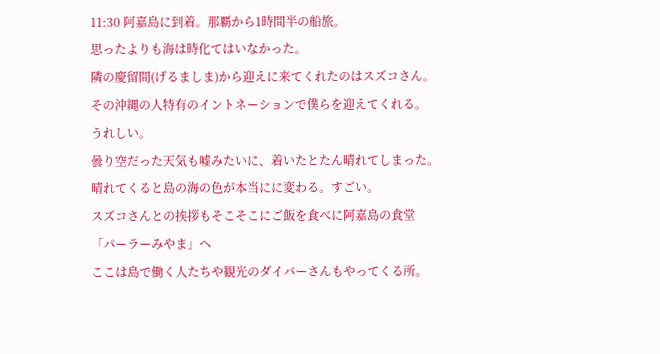11:30 阿嘉島に到着。那覇から1時間半の船旅。
思ったよりも海は時化てはいなかった。
隣の慶留間(げるましま)から迎えに来てくれたのはスズコさん。
その沖縄の人特有のイントネーションで僕らを迎えてくれる。
うれしい。
曇り空だった天気も嘘みたいに、着いたとたん晴れてしまった。
晴れてくると島の海の色が本当にに変わる。すごい。
スズコさんとの挨拶もそこそこにご飯を食べに阿嘉島の食堂
「パーラーみやま」へ
ここは島で働く人たちや観光のダイバーさんもやってくる所。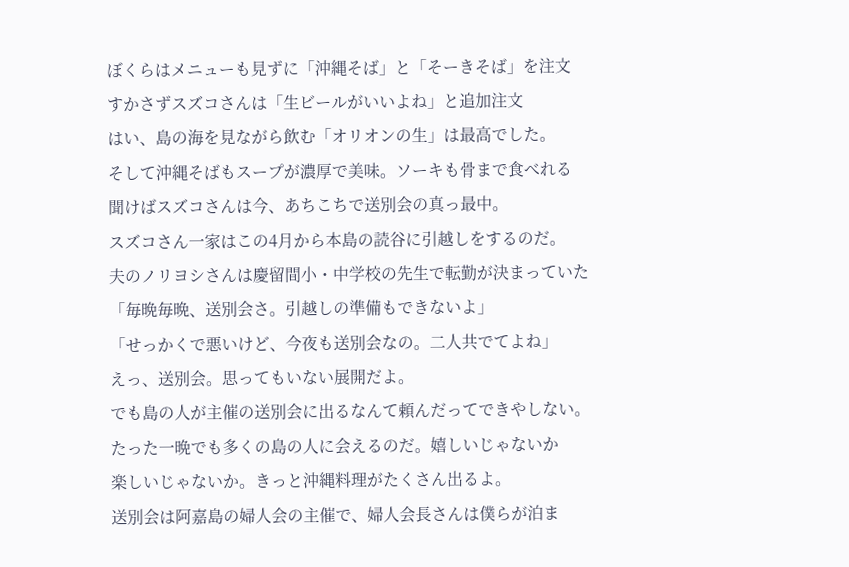ぼくらはメニューも見ずに「沖縄そば」と「そーきそば」を注文
すかさずスズコさんは「生ビールがいいよね」と追加注文
はい、島の海を見ながら飲む「オリオンの生」は最高でした。
そして沖縄そばもスープが濃厚で美味。ソーキも骨まで食べれる
聞けばスズコさんは今、あちこちで送別会の真っ最中。
スズコさん一家はこの4月から本島の読谷に引越しをするのだ。
夫のノリヨシさんは慶留間小・中学校の先生で転勤が決まっていた
「毎晩毎晩、送別会さ。引越しの準備もできないよ」
「せっかくで悪いけど、今夜も送別会なの。二人共でてよね」
えっ、送別会。思ってもいない展開だよ。
でも島の人が主催の送別会に出るなんて頼んだってできやしない。
たった一晩でも多くの島の人に会えるのだ。嬉しいじゃないか
楽しいじゃないか。きっと沖縄料理がたくさん出るよ。
送別会は阿嘉島の婦人会の主催で、婦人会長さんは僕らが泊ま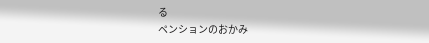る
ペンションのおかみ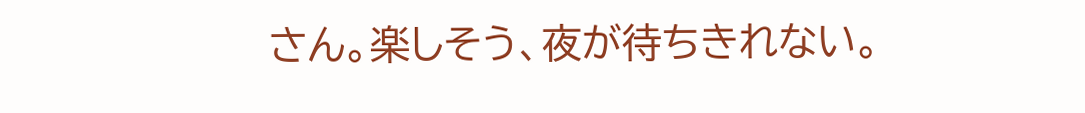さん。楽しそう、夜が待ちきれない。